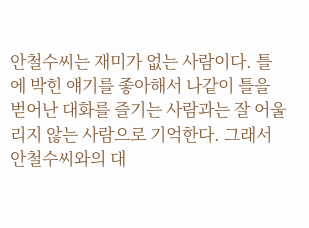안철수씨는 재미가 없는 사람이다. 틀에 박힌 얘기를 좋아해서 나같이 틀을 벋어난 대화를 즐기는 사람과는 잘 어울리지 않는 사람으로 기억한다. 그래서 안철수씨와의 대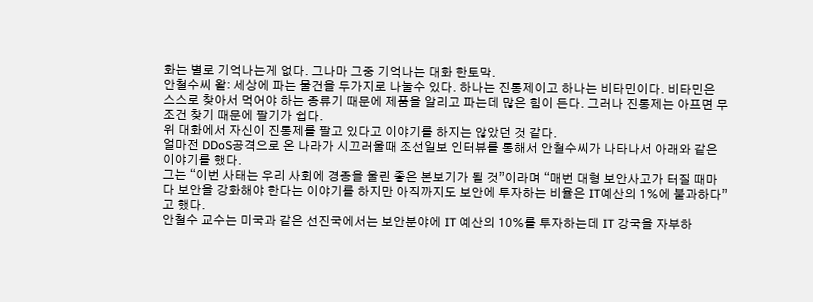화는 별로 기억나는게 없다. 그나마 그중 기억나는 대화 한토막.
안철수씨 왈: 세상에 파는 물건을 두가지로 나눌수 있다. 하나는 진통제이고 하나는 비타민이다. 비타민은 스스로 찾아서 먹어야 하는 종류기 때문에 제품을 알리고 파는데 많은 힘이 든다. 그러나 진통제는 아프면 무조건 찾기 때문에 팔기가 쉽다.
위 대화에서 자신이 진통제를 팔고 있다고 이야기를 하지는 않았던 것 같다.
얼마전 DDoS공격으로 온 나라가 시끄러울때 조선일보 인터뷰를 통해서 안철수씨가 나타나서 아래와 같은 이야기를 했다.
그는 “이번 사태는 우리 사회에 경종을 울린 좋은 본보기가 될 것”이라며 “매번 대형 보안사고가 터질 때마다 보안을 강화해야 한다는 이야기를 하지만 아직까지도 보안에 투자하는 비율은 IT예산의 1%에 불과하다”고 했다.
안철수 교수는 미국과 같은 선진국에서는 보안분야에 IT 예산의 10%를 투자하는데 IT 강국을 자부하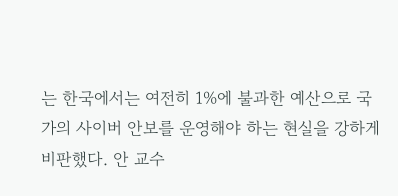는 한국에서는 여전히 1%에 불과한 예산으로 국가의 사이버 안보를 운영해야 하는 현실을 강하게 비판했다. 안 교수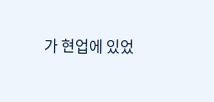가 현업에 있었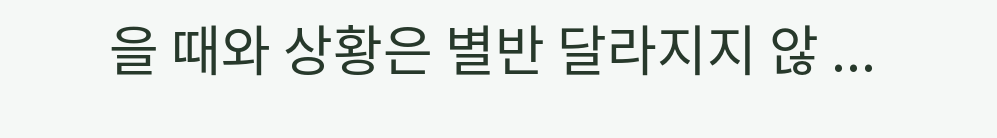을 때와 상황은 별반 달라지지 않 ...